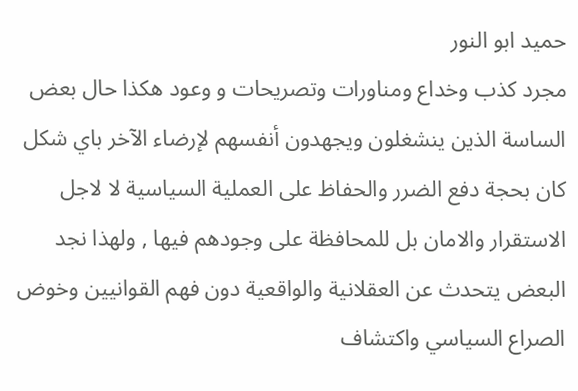حميد ابو النور
مجرد كذب وخداع ومناورات وتصريحات و وعود هكذا حال بعض الساسة الذين ينشغلون ويجهدون أنفسهم لإرضاء الآخر باي شكل كان بحجة دفع الضرر والحفاظ على العملية السياسية لا لاجل الاستقرار والامان بل للمحافظة على وجودهم فيها , ولهذا نجد البعض يتحدث عن العقلانية والواقعية دون فهم القوانيين وخوض الصراع السياسي واكتشاف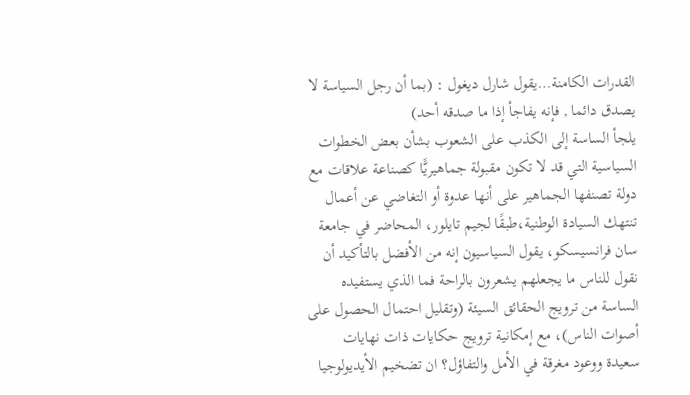القدرات الكامنة…يقول شارل ديغول : (بما أن رجل السياسة لا يصدق دائما , فإنه يفاجأ إذا ما صدقه أحد)
يلجأ الساسة إلى الكذب على الشعوب بشأن بعض الخطوات السياسية التي قد لا تكون مقبولة جماهيريًّا كصناعة علاقات مع دولة تصنفها الجماهير على أنها عدوة أو التغاضي عن أعمال تنتهك السيادة الوطنية،طبقًا لجيم تايلور، المحاضر في جامعة سان فرانسيسكو، يقول السياسيون إنه من الأفضل بالتأكيد أن نقول للناس ما يجعلهم يشعرون بالراحة فما الذي يستفيده الساسة من ترويج الحقائق السيئة (وتقليل احتمال الحصول على أصوات الناس)، مع إمكانية ترويج حكايات ذات نهايات سعيدة ووعود مغرقة في الأمل والتفاؤل؟ ان تضخيم الأيديولوجيا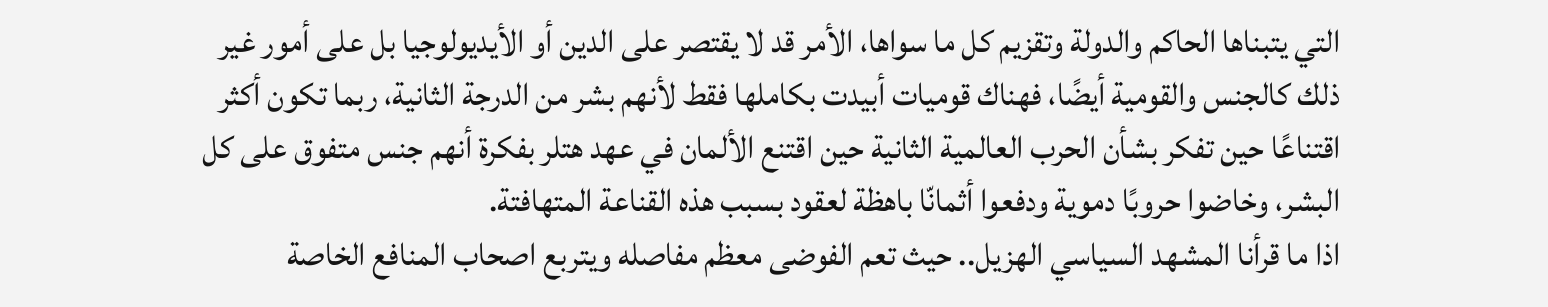التي يتبناها الحاكم والدولة وتقزيم كل ما سواها، الأمر قد لا يقتصر على الدين أو الأيديولوجيا بل على أمور غير ذلك كالجنس والقومية أيضًا، فهناك قوميات أبيدت بكاملها فقط لأنهم بشر من الدرجة الثانية، ربما تكون أكثر اقتناعًا حين تفكر بشأن الحرب العالمية الثانية حين اقتنع الألمان في عهد هتلر بفكرة أنهم جنس متفوق على كل البشر، وخاضوا حروبًا دموية ودفعوا أثمانّا باهظة لعقود بسبب هذه القناعة المتهافتة.
اذا ما قرأنا المشهد السياسي الهزيل.. حيث تعم الفوضى معظم مفاصله ويتربع اصحاب المنافع الخاصة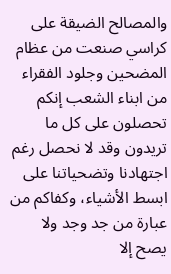والمصالح الضيقة على كراسي صنعت من عظام المضحين وجلود الفقراء من ابناء الشعب إنكم تحصلون على كل ما تريدون وقد لا نحصل رغم اجتهادنا وتضحياتنا على ابسط الأشياء، وكفاكم من عبارة من جد وجد ولا يصح إلا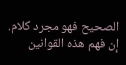الصحيح فهو مجرد كلام. إن فهم هذه القوانين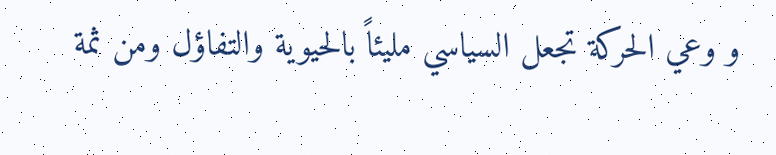و وعي الحركة تجعل السياسي مليئاً بالحيوية والتفاؤل ومن ثمة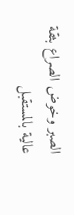الصبر وخوض الصراع بثقة عالية بالمستقبل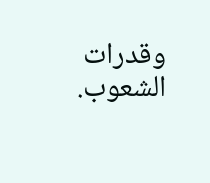وقدرات الشعوب.